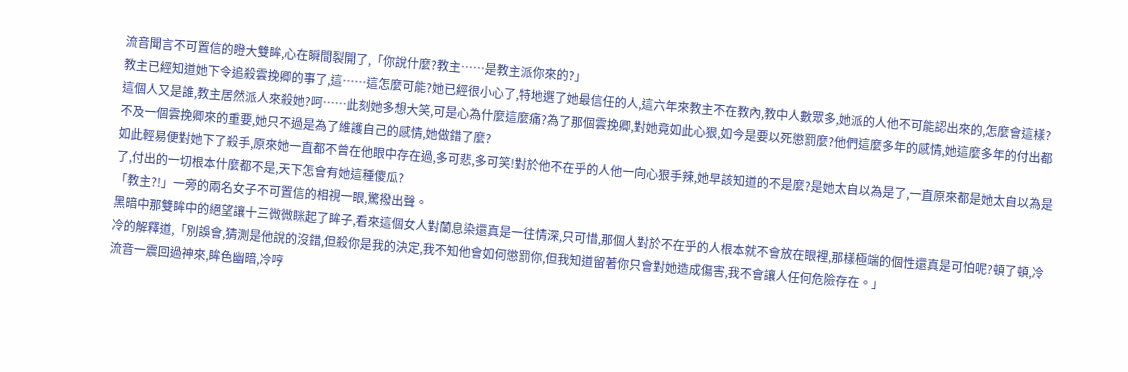流音聞言不可置信的瞪大雙眸,心在瞬間裂開了,「你說什麼?教主……是教主派你來的?」
教主已經知道她下令追殺雲挽卿的事了,這……這怎麼可能?她已經很小心了,特地選了她最信任的人,這六年來教主不在教內,教中人數眾多,她派的人他不可能認出來的,怎麼會這樣?這個人又是誰,教主居然派人來殺她?呵……此刻她多想大笑,可是心為什麼這麼痛?為了那個雲挽卿,對她竟如此心狠,如今是要以死懲罰麼?他們這麼多年的感情,她這麼多年的付出都不及一個雲挽卿來的重要,她只不過是為了維護自己的感情,她做錯了麼?
如此輕易便對她下了殺手,原來她一直都不曾在他眼中存在過,多可悲,多可笑!對於他不在乎的人他一向心狠手辣,她早該知道的不是麼?是她太自以為是了,一直原來都是她太自以為是了,付出的一切根本什麼都不是,天下怎會有她這種傻瓜?
「教主?!」一旁的兩名女子不可置信的相視一眼,驚撥出聲。
黑暗中那雙眸中的絕望讓十三微微眯起了眸子,看來這個女人對蘭息染還真是一往情深,只可惜,那個人對於不在乎的人根本就不會放在眼裡,那樣極端的個性還真是可怕呢?頓了頓,冷冷的解釋道,「別誤會,猜測是他說的沒錯,但殺你是我的決定,我不知他會如何懲罰你,但我知道留著你只會對她造成傷害,我不會讓人任何危險存在。」
流音一震回過神來,眸色幽暗,冷哼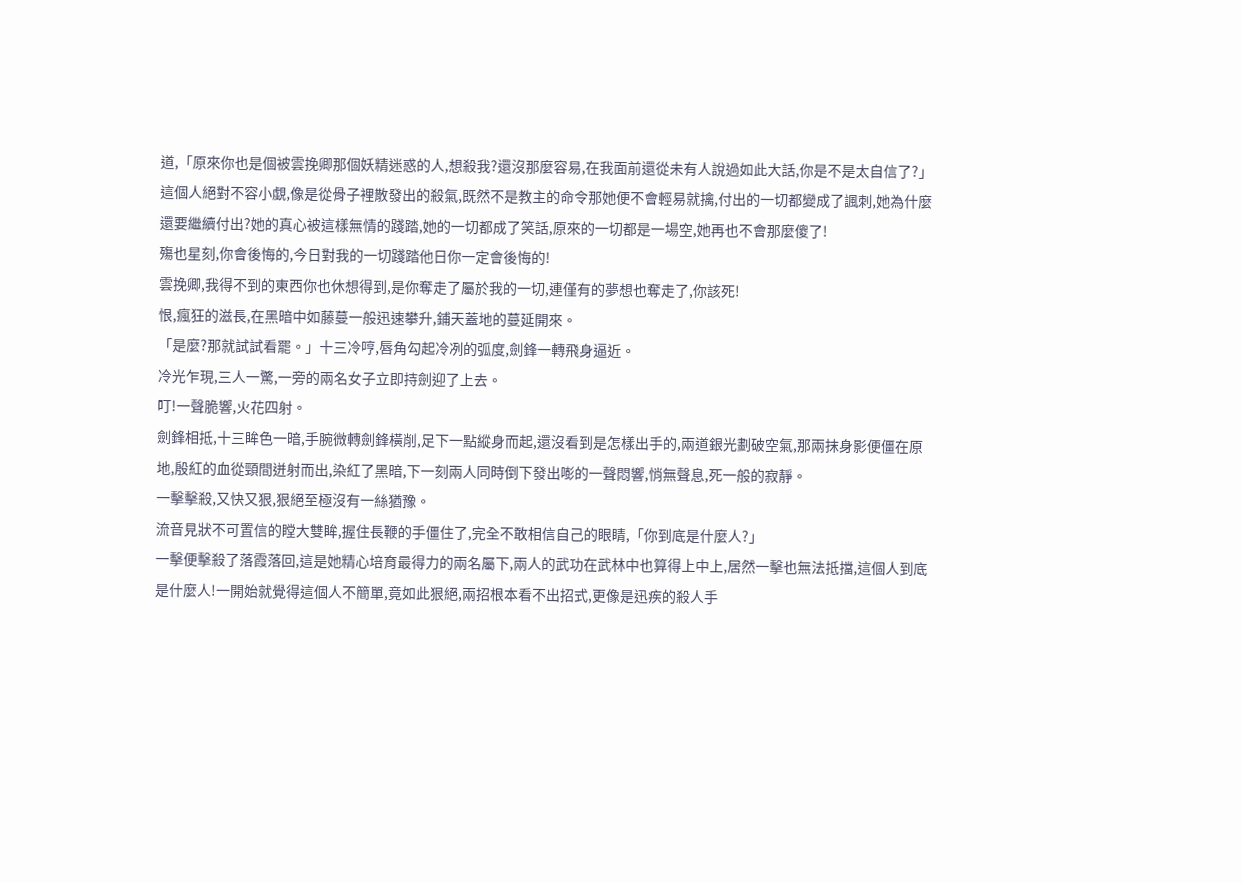道,「原來你也是個被雲挽卿那個妖精迷惑的人,想殺我?還沒那麼容易,在我面前還從未有人說過如此大話,你是不是太自信了?」
這個人絕對不容小覷,像是從骨子裡散發出的殺氣,既然不是教主的命令那她便不會輕易就擒,付出的一切都變成了諷刺,她為什麼還要繼續付出?她的真心被這樣無情的踐踏,她的一切都成了笑話,原來的一切都是一場空,她再也不會那麼傻了!
殤也星刻,你會後悔的,今日對我的一切踐踏他日你一定會後悔的!
雲挽卿,我得不到的東西你也休想得到,是你奪走了屬於我的一切,連僅有的夢想也奪走了,你該死!
恨,瘋狂的滋長,在黑暗中如藤蔓一般迅速攀升,鋪天蓋地的蔓延開來。
「是麼?那就試試看罷。」十三冷哼,唇角勾起冷冽的弧度,劍鋒一轉飛身逼近。
冷光乍現,三人一驚,一旁的兩名女子立即持劍迎了上去。
叮!一聲脆響,火花四射。
劍鋒相抵,十三眸色一暗,手腕微轉劍鋒橫削,足下一點縱身而起,還沒看到是怎樣出手的,兩道銀光劃破空氣,那兩抹身影便僵在原地,殷紅的血從頸間迸射而出,染紅了黑暗,下一刻兩人同時倒下發出嘭的一聲悶響,悄無聲息,死一般的寂靜。
一擊擊殺,又快又狠,狠絕至極沒有一絲猶豫。
流音見狀不可置信的瞠大雙眸,握住長鞭的手僵住了,完全不敢相信自己的眼睛,「你到底是什麼人?」
一擊便擊殺了落霞落回,這是她精心培育最得力的兩名屬下,兩人的武功在武林中也算得上中上,居然一擊也無法抵擋,這個人到底是什麼人!一開始就覺得這個人不簡單,竟如此狠絕,兩招根本看不出招式,更像是迅疾的殺人手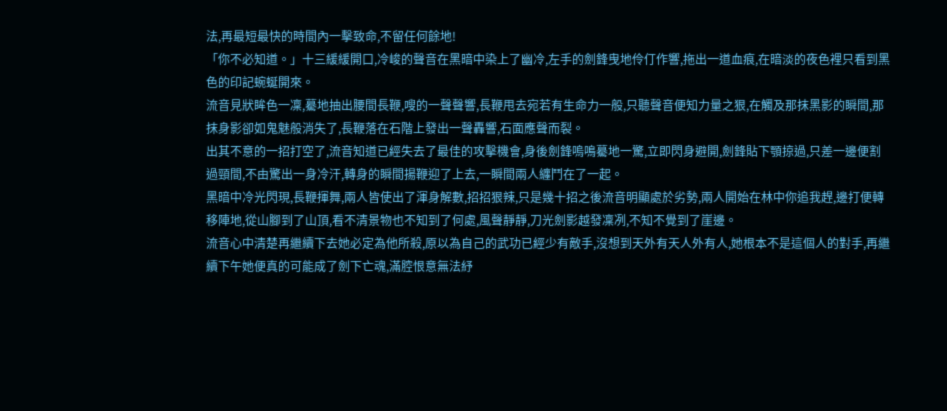法,再最短最快的時間內一擊致命,不留任何餘地!
「你不必知道。」十三緩緩開口,冷峻的聲音在黑暗中染上了幽冷,左手的劍鋒曳地伶仃作響,拖出一道血痕,在暗淡的夜色裡只看到黑色的印記蜿蜒開來。
流音見狀眸色一凜,驀地抽出腰間長鞭,嗖的一聲聲響,長鞭甩去宛若有生命力一般,只聽聲音便知力量之狠,在觸及那抹黑影的瞬間,那抹身影卻如鬼魅般消失了,長鞭落在石階上發出一聲轟響,石面應聲而裂。
出其不意的一招打空了,流音知道已經失去了最佳的攻擊機會,身後劍鋒嗚鳴驀地一驚,立即閃身避開,劍鋒貼下顎掠過,只差一邊便割過頸間,不由驚出一身冷汗,轉身的瞬間揚鞭迎了上去,一瞬間兩人纏鬥在了一起。
黑暗中冷光閃現,長鞭揮舞,兩人皆使出了渾身解數,招招狠辣,只是幾十招之後流音明顯處於劣勢,兩人開始在林中你追我趕,邊打便轉移陣地,從山腳到了山頂,看不清景物也不知到了何處,風聲靜靜,刀光劍影越發凜冽,不知不覺到了崖邊。
流音心中清楚再繼續下去她必定為他所殺,原以為自己的武功已經少有敵手,沒想到天外有天人外有人,她根本不是這個人的對手,再繼續下午她便真的可能成了劍下亡魂,滿腔恨意無法紓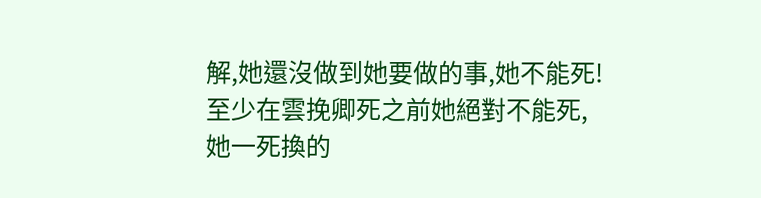解,她還沒做到她要做的事,她不能死!至少在雲挽卿死之前她絕對不能死,她一死換的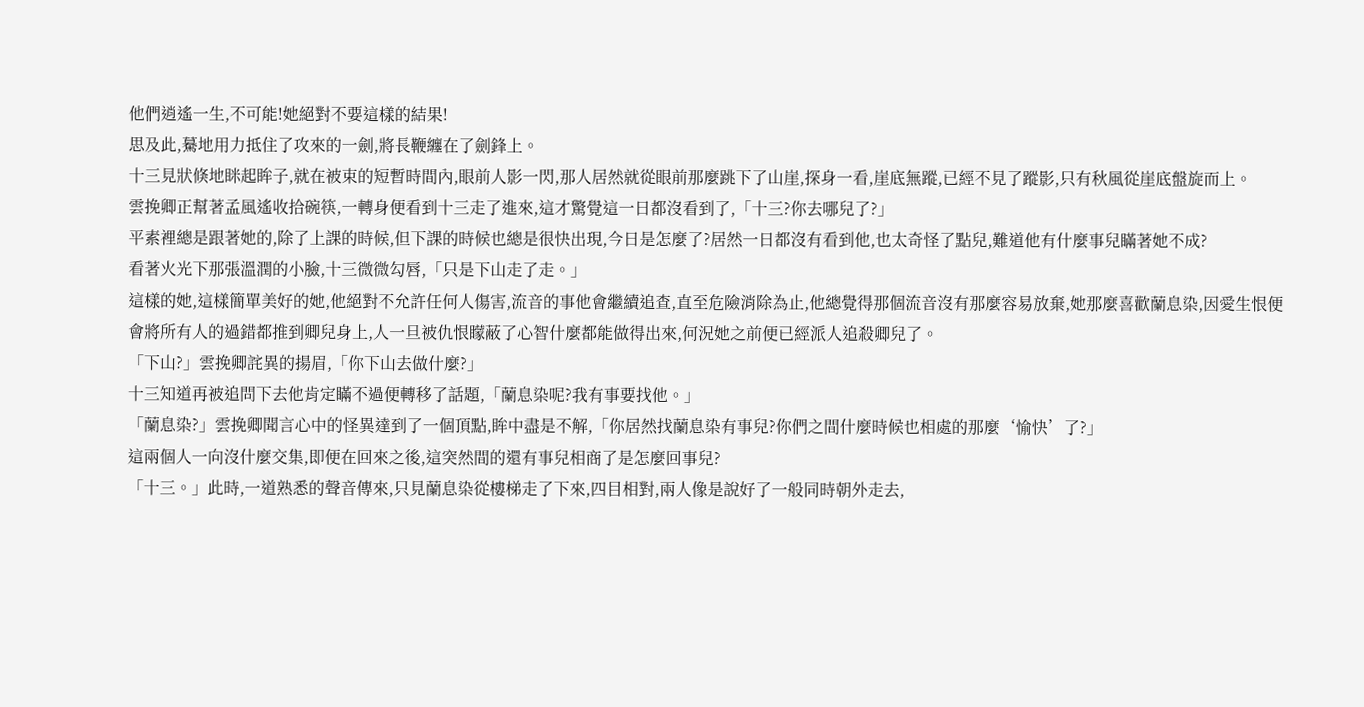他們逍遙一生,不可能!她絕對不要這樣的結果!
思及此,驀地用力抵住了攻來的一劍,將長鞭纏在了劍鋒上。
十三見狀倏地眯起眸子,就在被束的短暫時間內,眼前人影一閃,那人居然就從眼前那麼跳下了山崖,探身一看,崖底無蹤,已經不見了蹤影,只有秋風從崖底盤旋而上。
雲挽卿正幫著孟風遙收拾碗筷,一轉身便看到十三走了進來,這才驚覺這一日都沒看到了,「十三?你去哪兒了?」
平素裡總是跟著她的,除了上課的時候,但下課的時候也總是很快出現,今日是怎麼了?居然一日都沒有看到他,也太奇怪了點兒,難道他有什麼事兒瞞著她不成?
看著火光下那張溫潤的小臉,十三微微勾唇,「只是下山走了走。」
這樣的她,這樣簡單美好的她,他絕對不允許任何人傷害,流音的事他會繼續追查,直至危險消除為止,他總覺得那個流音沒有那麼容易放棄,她那麼喜歡蘭息染,因愛生恨便會將所有人的過錯都推到卿兒身上,人一旦被仇恨矇蔽了心智什麼都能做得出來,何況她之前便已經派人追殺卿兒了。
「下山?」雲挽卿詫異的揚眉,「你下山去做什麼?」
十三知道再被追問下去他肯定瞞不過便轉移了話題,「蘭息染呢?我有事要找他。」
「蘭息染?」雲挽卿聞言心中的怪異達到了一個頂點,眸中盡是不解,「你居然找蘭息染有事兒?你們之間什麼時候也相處的那麼‘愉快’了?」
這兩個人一向沒什麼交集,即便在回來之後,這突然間的還有事兒相商了是怎麼回事兒?
「十三。」此時,一道熟悉的聲音傳來,只見蘭息染從樓梯走了下來,四目相對,兩人像是說好了一般同時朝外走去,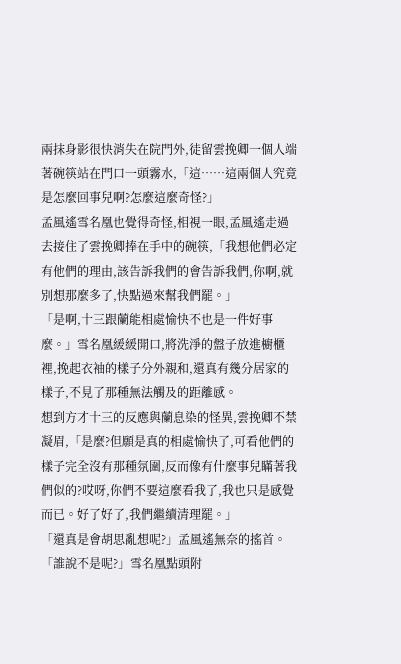兩抹身影很快消失在院門外,徒留雲挽卿一個人端著碗筷站在門口一頭霧水,「這……這兩個人究竟是怎麼回事兒啊?怎麼這麼奇怪?」
孟風遙雪名凰也覺得奇怪,相視一眼,孟風遙走過去接住了雲挽卿捧在手中的碗筷,「我想他們必定有他們的理由,該告訴我們的會告訴我們,你啊,就別想那麼多了,快點過來幫我們罷。」
「是啊,十三跟蘭能相處愉快不也是一件好事麼。」雪名凰緩緩開口,將洗淨的盤子放進櫥櫃裡,挽起衣袖的樣子分外親和,還真有幾分居家的樣子,不見了那種無法觸及的距離感。
想到方才十三的反應與蘭息染的怪異,雲挽卿不禁凝眉,「是麼?但願是真的相處愉快了,可看他們的樣子完全沒有那種氛圍,反而像有什麼事兒瞞著我們似的?哎呀,你們不要這麼看我了,我也只是感覺而已。好了好了,我們繼續清理罷。」
「還真是會胡思亂想呢?」孟風遙無奈的搖首。
「誰說不是呢?」雪名凰點頭附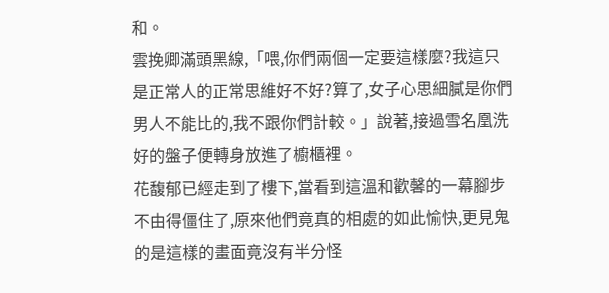和。
雲挽卿滿頭黑線,「喂,你們兩個一定要這樣麼?我這只是正常人的正常思維好不好?算了,女子心思細膩是你們男人不能比的,我不跟你們計較。」說著,接過雪名凰洗好的盤子便轉身放進了櫥櫃裡。
花馥郁已經走到了樓下,當看到這溫和歡馨的一幕腳步不由得僵住了,原來他們竟真的相處的如此愉快,更見鬼的是這樣的畫面竟沒有半分怪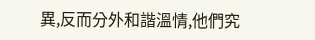異,反而分外和諧溫情,他們究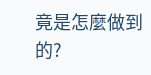竟是怎麼做到的?